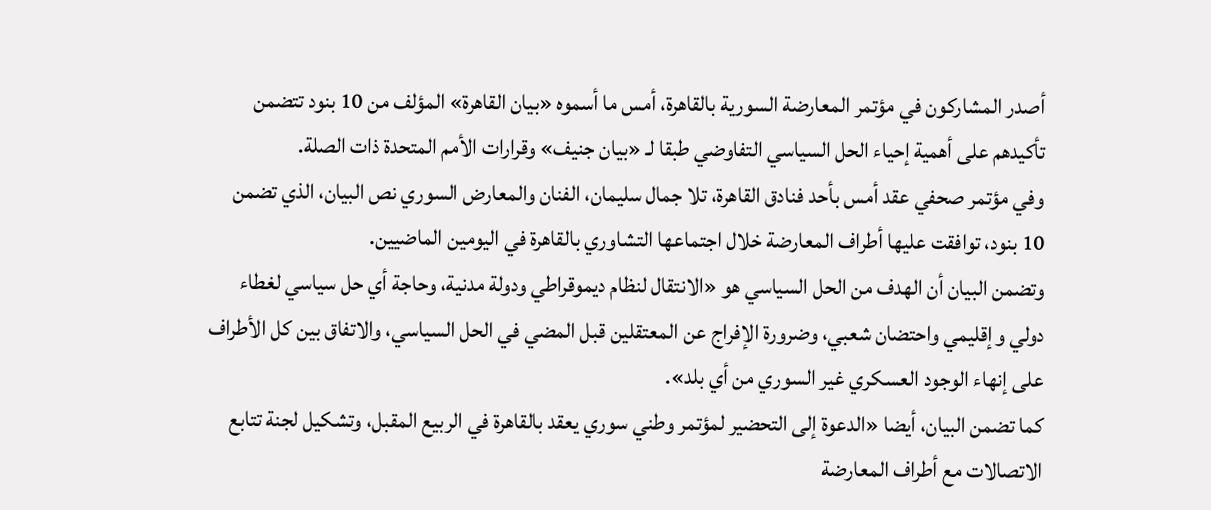أصدر المشاركون في مؤتمر المعارضة السورية بالقاهرة، أمس ما أسموه «بيان القاهرة» المؤلف من 10 بنود تتضمن تأكيدهم على أهمية إحياء الحل السياسي التفاوضي طبقا لـ «بيان جنيف» وقرارات الأمم المتحدة ذات الصلة.
وفي مؤتمر صحفي عقد أمس بأحد فنادق القاهرة، تلا جمال سليمان، الفنان والمعارض السوري نص البيان، الذي تضمن 10 بنود، توافقت عليها أطراف المعارضة خلال اجتماعها التشاوري بالقاهرة في اليومين الماضيين.
وتضمن البيان أن الهدف من الحل السياسي هو «الانتقال لنظام ديموقراطي ودولة مدنية، وحاجة أي حل سياسي لغطاء دولي وإقليمي واحتضان شعبي، وضرورة الإفراج عن المعتقلين قبل المضي في الحل السياسي، والاتفاق بين كل الأطراف على إنهاء الوجود العسكري غير السوري من أي بلد».
كما تضمن البيان، أيضا «الدعوة إلى التحضير لمؤتمر وطني سوري يعقد بالقاهرة في الربيع المقبل، وتشكيل لجنة تتابع الاتصالات مع أطراف المعارضة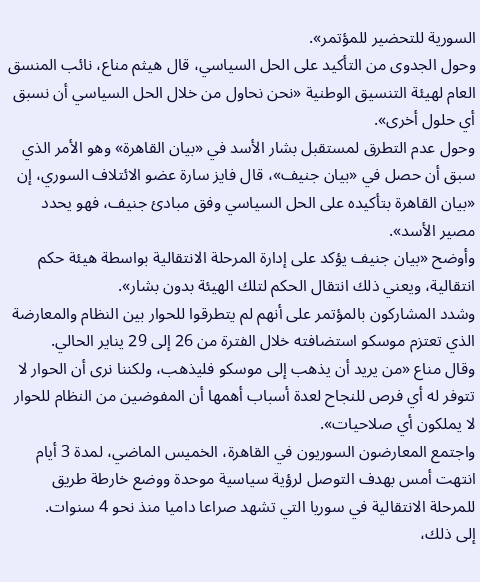السورية للتحضير للمؤتمر».
وحول الجدوى من التأكيد على الحل السياسي، قال هيثم مناع، نائب المنسق العام لهيئة التنسيق الوطنية «نحن نحاول من خلال الحل السياسي أن نسبق أي حلول أخرى».
وحول عدم التطرق لمستقبل بشار الأسد في «بيان القاهرة» وهو الأمر الذي سبق أن حصل في «بيان جنيف»، قال فايز سارة عضو الائتلاف السوري، إن «بيان القاهرة بتأكيده على الحل السياسي وفق مبادئ جنيف، فهو يحدد مصير الأسد».
وأوضح «بيان جنيف يؤكد على إدارة المرحلة الانتقالية بواسطة هيئة حكم انتقالية، ويعني ذلك انتقال الحكم لتلك الهيئة بدون بشار».
وشدد المشاركون بالمؤتمر على أنهم لم يتطرقوا للحوار بين النظام والمعارضة الذي تعتزم موسكو استضافته خلال الفترة من 26 إلى 29 يناير الحالي.
وقال مناع «من يريد أن يذهب إلى موسكو فليذهب، ولكننا نرى أن الحوار لا تتوفر له أي فرص للنجاح لعدة أسباب أهمها أن المفوضين من النظام للحوار لا يملكون أي صلاحيات».
واجتمع المعارضون السوريون في القاهرة، الخميس الماضي، لمدة 3 أيام انتهت أمس بهدف التوصل لرؤية سياسية موحدة ووضع خارطة طريق للمرحلة الانتقالية في سوريا التي تشهد صراعا داميا منذ نحو 4 سنوات.
إلى ذلك،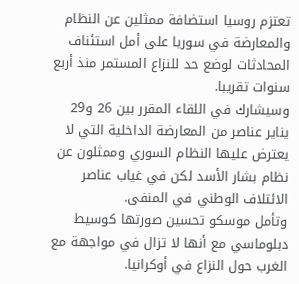تعتزم روسيا استضافة ممثلين عن النظام والمعارضة في سوريا على أمل استئناف المحادثات لوضع حد للنزاع المستمر منذ أربع سنوات تقريبا.
وسيشارك في اللقاء المقرر بين 26 و29 يناير عناصر من المعارضة الداخلية التي لا يعترض عليها النظام السوري وممثلون عن نظام بشار الأسد لكن في غياب عناصر الائتلاف الوطني في المنفى.
وتأمل موسكو تحسين صورتها كوسيط دبلوماسي مع أنها لا تزال في مواجهة مع الغرب حول النزاع في أوكرانيا.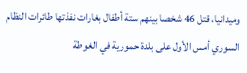وميدانيا، قتل 46 شخصا بينهم ستة أطفال بغارات نفذتها طائرات النظام السوري أمس الأول على بلدة حمورية في الغوطة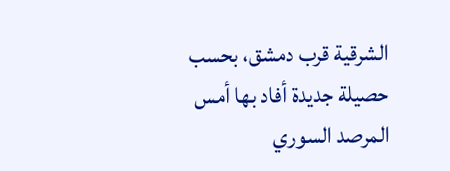الشرقية قرب دمشق، بحسب حصيلة جديدة أفاد بها أمس المرصد السوري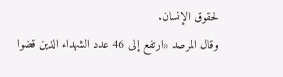لحقوق الإنسان.
وقال المرصد «ارتفع إلى 46 عدد الشهداء الذين قضوا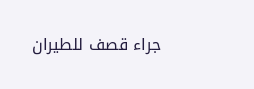جراء قصف للطيران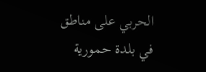الحربي على مناطق في بلدة حمورية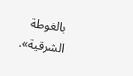بالغوطة الشرقية».